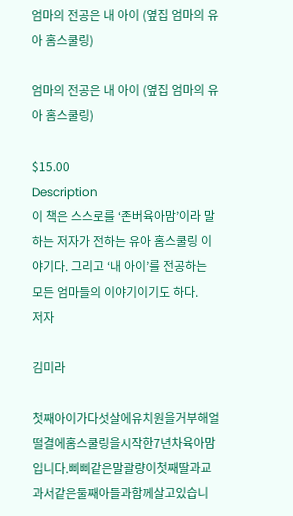엄마의 전공은 내 아이 (옆집 엄마의 유아 홈스쿨링)

엄마의 전공은 내 아이 (옆집 엄마의 유아 홈스쿨링)

$15.00
Description
이 책은 스스로를 ‘존버육아맘’이라 말하는 저자가 전하는 유아 홈스쿨링 이야기다. 그리고 ‘내 아이’를 전공하는 모든 엄마들의 이야기이기도 하다.
저자

김미라

첫째아이가다섯살에유치원을거부해얼떨결에홈스쿨링을시작한7년차육아맘입니다.삐삐같은말괄량이첫째딸과교과서같은둘째아들과함께살고있습니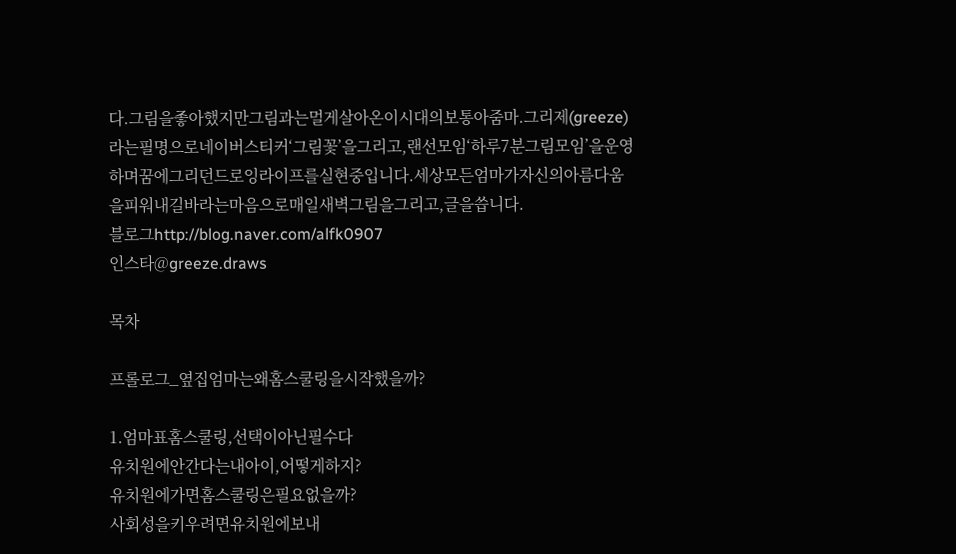다.그림을좋아했지만그림과는멀게살아온이시대의보통아줌마.그리제(greeze)라는필명으로네이버스티커‘그림꽃’을그리고,랜선모임‘하루7분그림모임’을운영하며꿈에그리던드로잉라이프를실현중입니다.세상모든엄마가자신의아름다움을피워내길바라는마음으로매일새벽그림을그리고,글을씁니다.
블로그http://blog.naver.com/alfk0907
인스타@greeze.draws

목차

프롤로그_옆집엄마는왜홈스쿨링을시작했을까?

1.엄마표홈스쿨링,선택이아닌필수다
유치원에안간다는내아이,어떻게하지?
유치원에가면홈스쿨링은필요없을까?
사회성을키우려면유치원에보내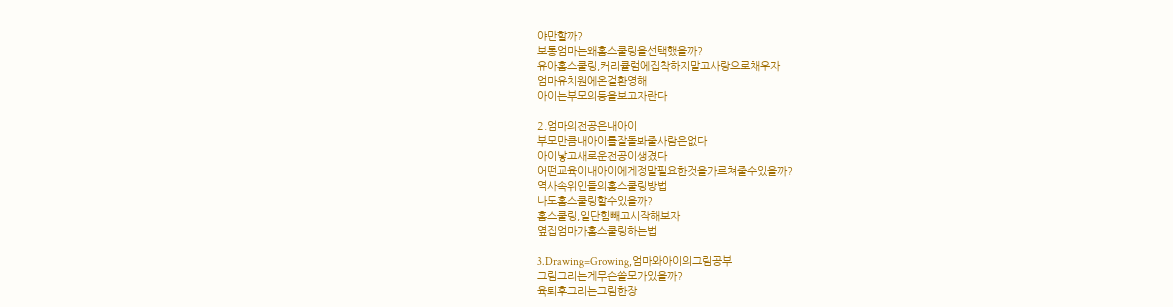야만할까?
보통엄마는왜홈스쿨링을선택했을까?
유아홈스쿨링,커리큘럼에집착하지말고사랑으로채우자
엄마유치원에온걸환영해
아이는부모의등을보고자란다

2.엄마의전공은내아이
부모만큼내아이를잘돌봐줄사람은없다
아이낳고새로운전공이생겼다
어떤교육이내아이에게정말필요한것을가르쳐줄수있을까?
역사속위인들의홈스쿨링방법
나도홈스쿨링할수있을까?
홈스쿨링,일단힘빼고시작해보자
옆집엄마가홈스쿨링하는법

3.Drawing=Growing,엄마와아이의그림공부
그림그리는게무슨쓸모가있을까?
육퇴후그리는그림한장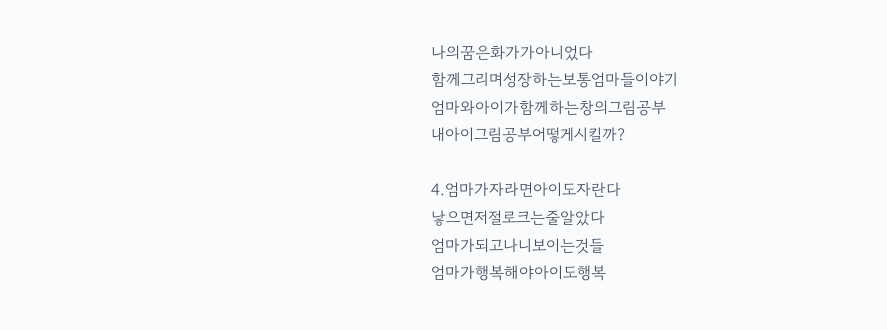나의꿈은화가가아니었다
함께그리며성장하는보통엄마들이야기
엄마와아이가함께하는창의그림공부
내아이그림공부어떻게시킬까?

4.엄마가자라면아이도자란다
낳으면저절로크는줄알았다
엄마가되고나니보이는것들
엄마가행복해야아이도행복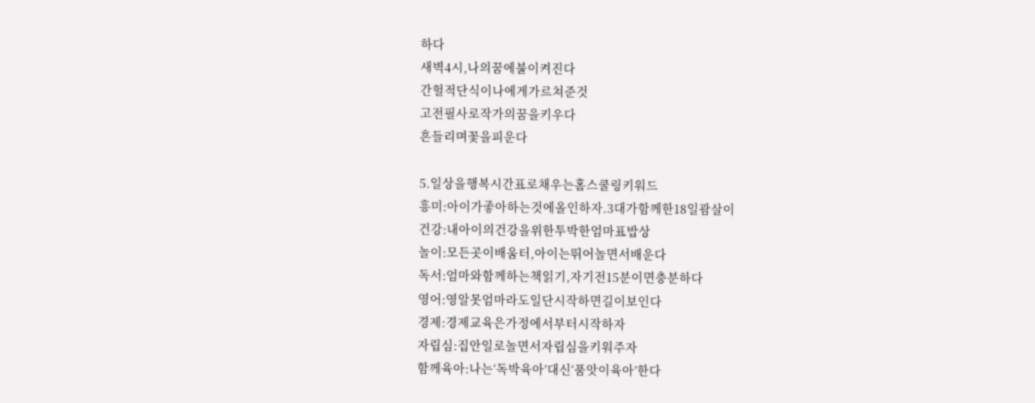하다
새벽4시,나의꿈에불이켜진다
간헐적단식이나에게가르쳐준것
고전필사로작가의꿈을키우다
흔들리며꽃을피운다

5.일상을행복시간표로채우는홈스쿨링키워드
흥미:아이가좋아하는것에올인하자.3대가함께한18일괌살이
건강:내아이의건강을위한투박한엄마표밥상
놀이:모든곳이배움터,아이는뛰어놀면서배운다
독서:엄마와함께하는책읽기,자기전15분이면충분하다
영어:영알못엄마라도일단시작하면길이보인다
경제:경제교육은가정에서부터시작하자
자립심:집안일로놀면서자립심을키워주자
함께육아:나는‘독박육아’대신‘품앗이육아’한다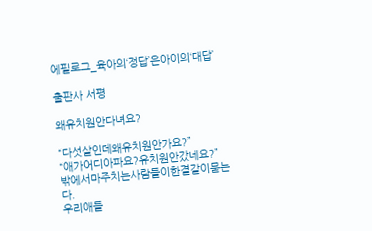에필로그_육아의‘정답’은아이의‘대답’

출판사 서평

왜유치원안다녀요?

“다섯살인데왜유치원안가요?”
“애가어디아파요?유치원안갔네요?”
밖에서마주치는사람들이한결같이묻는다.
우리애들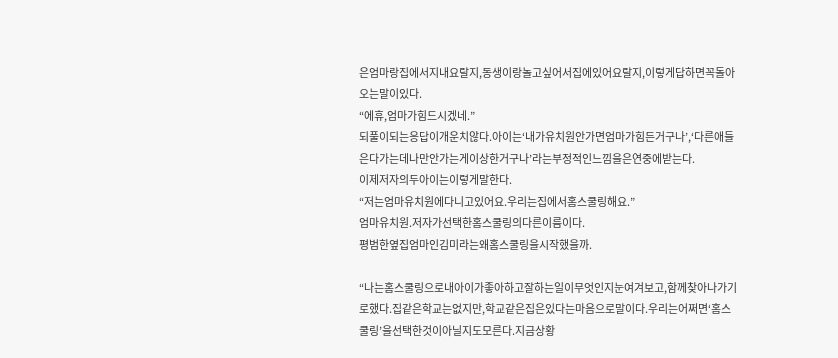은엄마랑집에서지내요랄지,동생이랑놀고싶어서집에있어요랄지,이렇게답하면꼭돌아오는말이있다.
“에휴,엄마가힘드시겠네.”
되풀이되는응답이개운치않다.아이는‘내가유치원안가면엄마가힘든거구나’,‘다른애들은다가는데나만안가는게이상한거구나’라는부정적인느낌을은연중에받는다.
이제저자의두아이는이렇게말한다.
“저는엄마유치원에다니고있어요.우리는집에서홈스쿨링해요.”
엄마유치원.저자가선택한홈스쿨링의다른이름이다.
평범한옆집엄마인김미라는왜홈스쿨링을시작했을까.

“나는홈스쿨링으로내아이가좋아하고잘하는일이무엇인지눈여겨보고,함께찾아나가기로했다.집같은학교는없지만,학교같은집은있다는마음으로말이다.우리는어쩌면‘홈스쿨링’을선택한것이아닐지도모른다.지금상황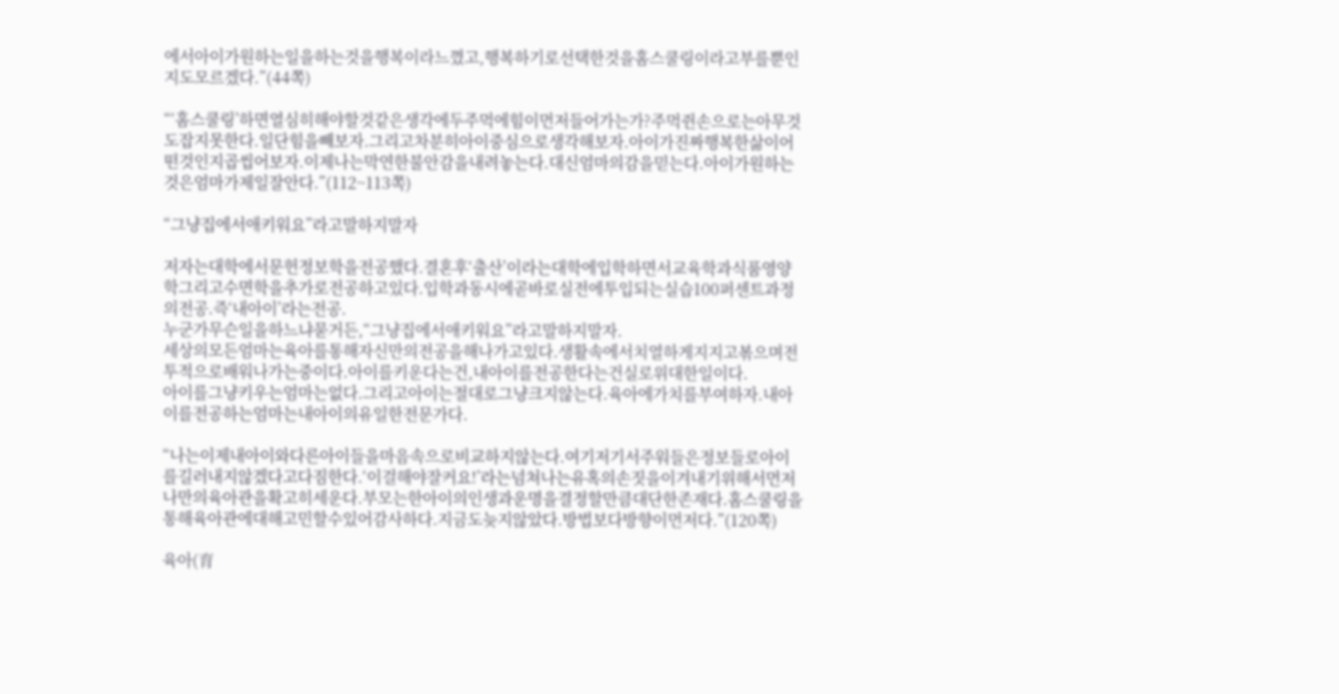에서아이가원하는일을하는것을행복이라느꼈고,행복하기로선택한것을홈스쿨링이라고부를뿐인지도모르겠다.”(44쪽)

“‘홈스쿨링’하면열심히해야할것같은생각에두주먹에힘이먼저들어가는가?주먹쥔손으로는아무것도잡지못한다.일단힘을빼보자.그리고차분히아이중심으로생각해보자.아이가진짜행복한삶이어떤것인지곱씹어보자.이제나는막연한불안감을내려놓는다.대신엄마의감을믿는다.아이가원하는것은엄마가제일잘안다.”(112~113쪽)

“그냥집에서애키워요”라고말하지말자

저자는대학에서문헌정보학을전공했다.결혼후‘출산’이라는대학에입학하면서교육학과식품영양학그리고수면학을추가로전공하고있다.입학과동시에곧바로실전에투입되는실습100퍼센트과정의전공.즉‘내아이’라는전공.
누군가무슨일을하느냐묻거든,“그냥집에서애키워요”라고말하지말자.
세상의모든엄마는육아를통해자신만의전공을해나가고있다.생활속에서치열하게지지고볶으며전투적으로배워나가는중이다.아이를키운다는건,내아이를전공한다는건실로위대한일이다.
아이를그냥키우는엄마는없다.그리고아이는절대로그냥크지않는다.육아에가치를부여하자.내아이를전공하는엄마는내아이의유일한전문가다.

“나는이제내아이와다른아이들을마음속으로비교하지않는다.여기저기서주워들은정보들로아이를길러내지않겠다고다짐한다.‘이걸해야잘커요!’라는넘쳐나는유혹의손짓을이겨내기위해서먼저나만의육아관을확고히세운다.부모는한아이의인생과운명을결정할만큼대단한존재다.홈스쿨링을통해육아관에대해고민할수있어감사하다.지금도늦지않았다.방법보다방향이먼저다.”(120쪽)

육아(育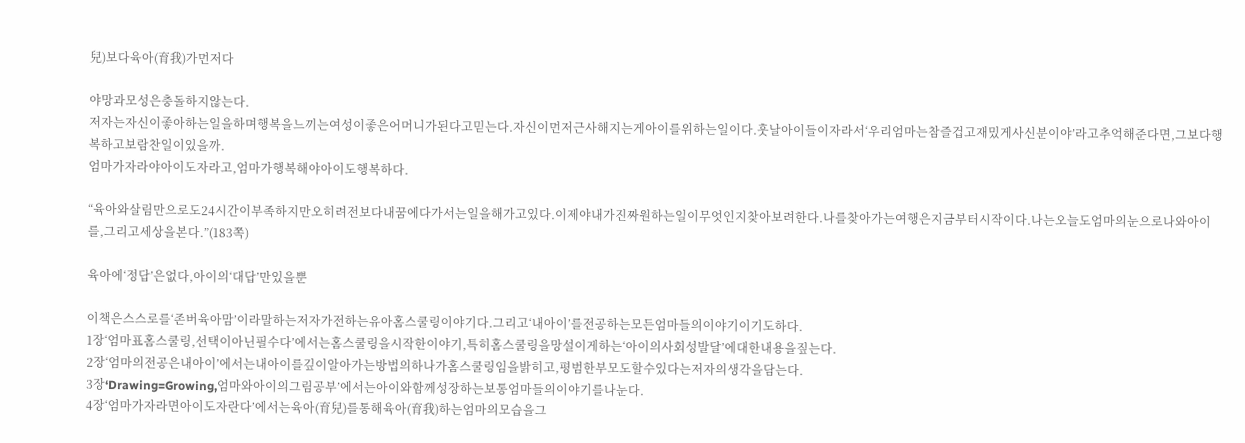兒)보다육아(育我)가먼저다

야망과모성은충돌하지않는다.
저자는자신이좋아하는일을하며행복을느끼는여성이좋은어머니가된다고믿는다.자신이먼저근사해지는게아이를위하는일이다.훗날아이들이자라서‘우리엄마는참즐겁고재밌게사신분이야’라고추억해준다면,그보다행복하고보람찬일이있을까.
엄마가자라야아이도자라고,엄마가행복해야아이도행복하다.

“육아와살림만으로도24시간이부족하지만오히려전보다내꿈에다가서는일을해가고있다.이제야내가진짜원하는일이무엇인지찾아보려한다.나를찾아가는여행은지금부터시작이다.나는오늘도엄마의눈으로나와아이를,그리고세상을본다.”(183쪽)

육아에‘정답’은없다,아이의‘대답’만있을뿐

이책은스스로를‘존버육아맘’이라말하는저자가전하는유아홈스쿨링이야기다.그리고‘내아이’를전공하는모든엄마들의이야기이기도하다.
1장‘엄마표홈스쿨링,선택이아닌필수다’에서는홈스쿨링을시작한이야기,특히홈스쿨링을망설이게하는‘아이의사회성발달’에대한내용을짚는다.
2장‘엄마의전공은내아이’에서는내아이를깊이알아가는방법의하나가홈스쿨링임을밝히고,평범한부모도할수있다는저자의생각을담는다.
3장‘Drawing=Growing,엄마와아이의그림공부’에서는아이와함께성장하는보통엄마들의이야기를나눈다.
4장‘엄마가자라면아이도자란다’에서는육아(育兒)를통해육아(育我)하는엄마의모습을그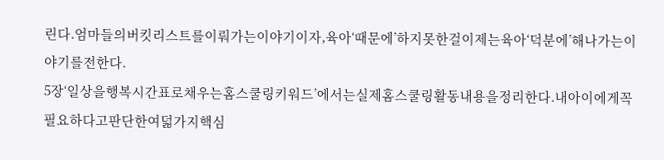린다.엄마들의버킷리스트를이뤄가는이야기이자,육아‘때문에’하지못한걸이제는육아‘덕분에’해나가는이야기를전한다.
5장‘일상을행복시간표로채우는홈스쿨링키워드’에서는실제홈스쿨링활동내용을정리한다.내아이에게꼭필요하다고판단한여덟가지핵심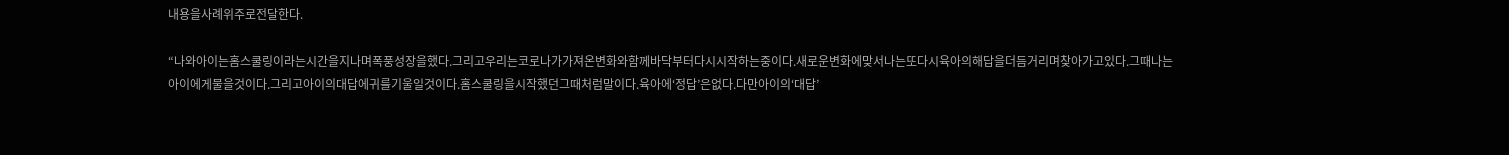내용을사례위주로전달한다.

“나와아이는홈스쿨링이라는시간을지나며폭풍성장을했다.그리고우리는코로나가가져온변화와함께바닥부터다시시작하는중이다.새로운변화에맞서나는또다시육아의해답을더듬거리며찾아가고있다.그때나는아이에게물을것이다.그리고아이의대답에귀를기울일것이다.홈스쿨링을시작했던그때처럼말이다.육아에‘정답’은없다.다만아이의‘대답’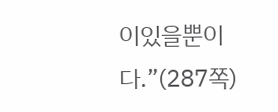이있을뿐이다.”(287쪽)